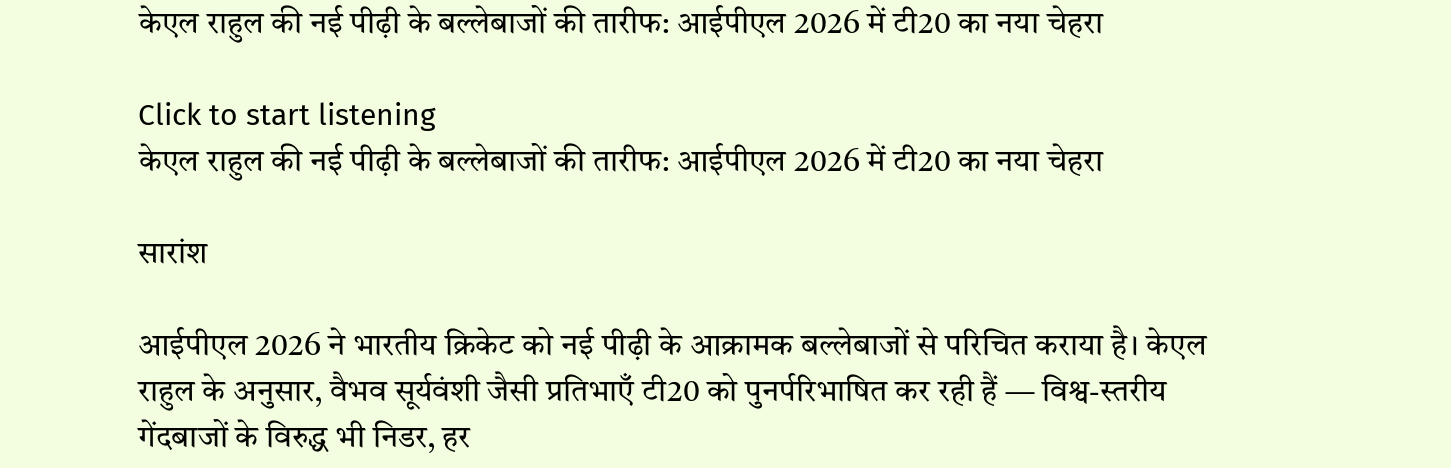केएल राहुल की नई पीढ़ी के बल्लेबाजों की तारीफ: आईपीएल 2026 में टी20 का नया चेहरा

Click to start listening
केएल राहुल की नई पीढ़ी के बल्लेबाजों की तारीफ: आईपीएल 2026 में टी20 का नया चेहरा

सारांश

आईपीएल 2026 ने भारतीय क्रिकेट को नई पीढ़ी के आक्रामक बल्लेबाजों से परिचित कराया है। केएल राहुल के अनुसार, वैभव सूर्यवंशी जैसी प्रतिभाएँ टी20 को पुनर्परिभाषित कर रही हैं — विश्व-स्तरीय गेंदबाजों के विरुद्ध भी निडर, हर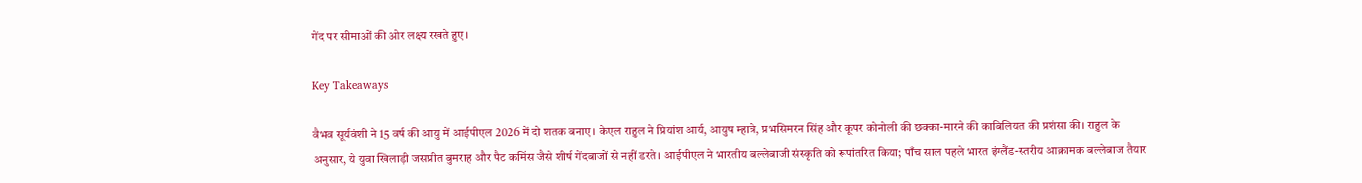गेंद पर सीमाओं की ओर लक्ष्य रखते हुए।

Key Takeaways

वैभव सूर्यवंशी ने 15 वर्ष की आयु में आईपीएल 2026 में दो शतक बनाए। केएल राहुल ने प्रियांश आर्य, आयुष म्हात्रे, प्रभसिमरन सिंह और कूपर कोनोली की छक्का-मारने की काबिलियत की प्रशंसा की। राहुल के अनुसार, ये युवा खिलाड़ी जसप्रीत बुमराह और पैट कमिंस जैसे शीर्ष गेंदबाजों से नहीं डरते। आईपीएल ने भारतीय बल्लेबाजी संस्कृति को रूपांतरित किया; पाँच साल पहले भारत इंग्लैंड-स्तरीय आक्रामक बल्लेबाज तैयार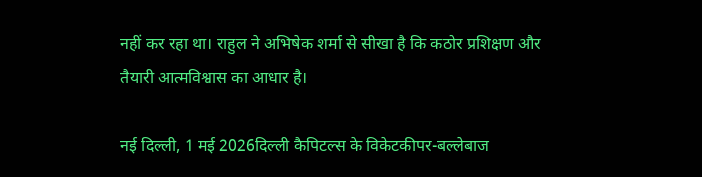नहीं कर रहा था। राहुल ने अभिषेक शर्मा से सीखा है कि कठोर प्रशिक्षण और तैयारी आत्मविश्वास का आधार है।

नई दिल्ली, 1 मई 2026दिल्ली कैपिटल्स के विकेटकीपर-बल्लेबाज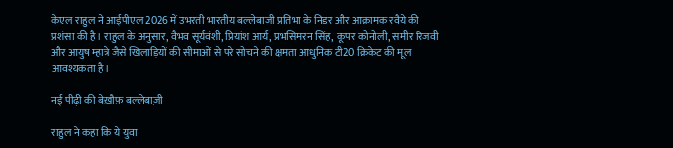केएल राहुल ने आईपीएल 2026 में उभरती भारतीय बल्लेबाजी प्रतिभा के निडर और आक्रामक रवैये की प्रशंसा की है। राहुल के अनुसार, वैभव सूर्यवंशी, प्रियांश आर्य, प्रभसिमरन सिंह, कूपर कोनोली, समीर रिजवी और आयुष म्हात्रे जैसे खिलाड़ियों की सीमाओं से परे सोचने की क्षमता आधुनिक टी20 क्रिकेट की मूल आवश्यकता है।

नई पीढ़ी की बेख़ौफ़ बल्लेबाज़ी

राहुल ने कहा कि ये युवा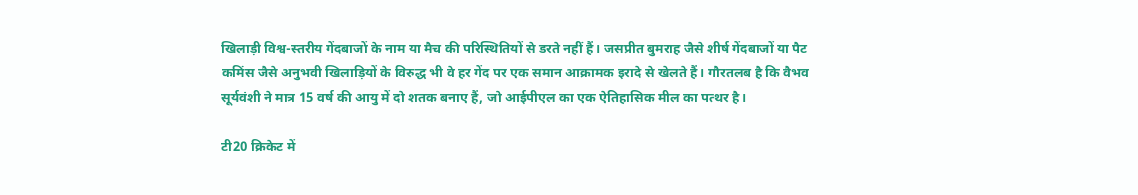खिलाड़ी विश्व-स्तरीय गेंदबाजों के नाम या मैच की परिस्थितियों से डरते नहीं हैं। जसप्रीत बुमराह जैसे शीर्ष गेंदबाजों या पैट कमिंस जैसे अनुभवी खिलाड़ियों के विरुद्ध भी वे हर गेंद पर एक समान आक्रामक इरादे से खेलते हैं। गौरतलब है कि वैभव सूर्यवंशी ने मात्र 15 वर्ष की आयु में दो शतक बनाए हैं, जो आईपीएल का एक ऐतिहासिक मील का पत्थर है।

टी20 क्रिकेट में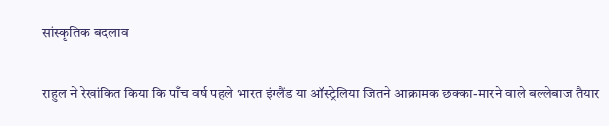सांस्कृतिक बदलाव

राहुल ने रेखांकित किया कि पाँच वर्ष पहले भारत इंग्लैंड या ऑस्ट्रेलिया जितने आक्रामक छक्का-मारने वाले बल्लेबाज तैयार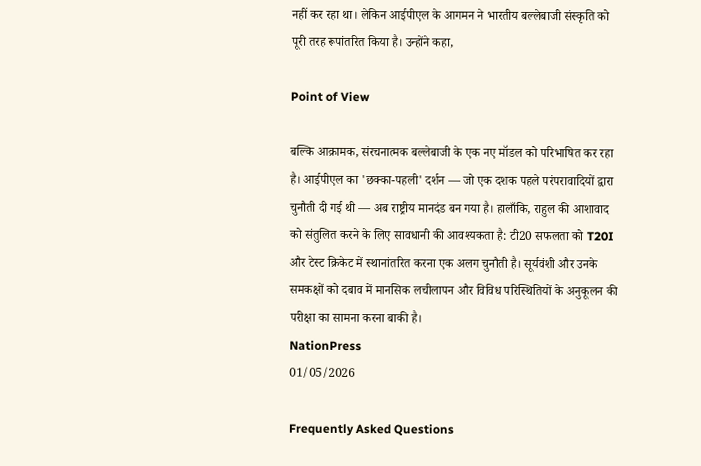नहीं कर रहा था। लेकिन आईपीएल के आगमन ने भारतीय बल्लेबाजी संस्कृति को पूरी तरह रूपांतरित किया है। उन्होंने कहा,

Point of View

बल्कि आक्रामक, संरचनात्मक बल्लेबाजी के एक नए मॉडल को परिभाषित कर रहा है। आईपीएल का 'छक्का-पहली' दर्शन — जो एक दशक पहले परंपरावादियों द्वारा चुनौती दी गई थी — अब राष्ट्रीय मानदंड बन गया है। हालाँकि, राहुल की आशावाद को संतुलित करने के लिए सावधानी की आवश्यकता है: टी20 सफलता को T20I और टेस्ट क्रिकेट में स्थानांतरित करना एक अलग चुनौती है। सूर्यवंशी और उनके समकक्षों को दबाव में मानसिक लचीलापन और विविध परिस्थितियों के अनुकूलन की परीक्षा का सामना करना बाकी है।
NationPress
01/05/2026

Frequently Asked Questions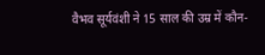वैभव सूर्यवंशी ने 15 साल की उम्र में कौन-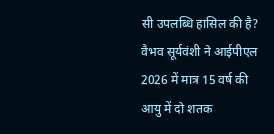सी उपलब्धि हासिल की है?
वैभव सूर्यवंशी ने आईपीएल 2026 में मात्र 15 वर्ष की आयु में दो शतक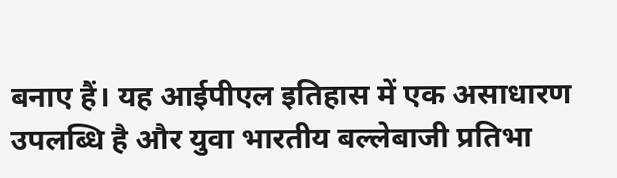बनाए हैं। यह आईपीएल इतिहास में एक असाधारण उपलब्धि है और युवा भारतीय बल्लेबाजी प्रतिभा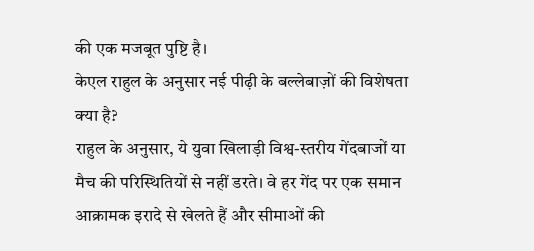की एक मजबूत पुष्टि है।
केएल राहुल के अनुसार नई पीढ़ी के बल्लेबाज़ों की विशेषता क्या है?
राहुल के अनुसार, ये युवा खिलाड़ी विश्व-स्तरीय गेंदबाजों या मैच की परिस्थितियों से नहीं डरते। वे हर गेंद पर एक समान आक्रामक इरादे से खेलते हैं और सीमाओं की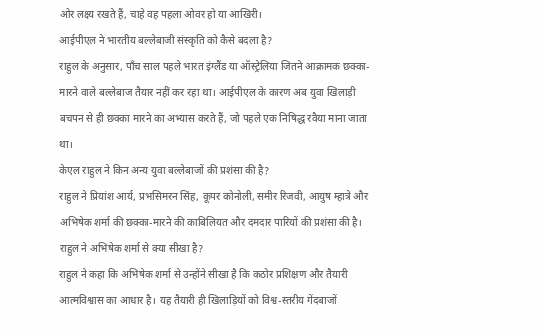ओर लक्ष्य रखते हैं, चाहे वह पहला ओवर हो या आखिरी।
आईपीएल ने भारतीय बल्लेबाजी संस्कृति को कैसे बदला है?
राहुल के अनुसार, पाँच साल पहले भारत इंग्लैंड या ऑस्ट्रेलिया जितने आक्रामक छक्का-मारने वाले बल्लेबाज तैयार नहीं कर रहा था। आईपीएल के कारण अब युवा खिलाड़ी बचपन से ही छक्का मारने का अभ्यास करते हैं, जो पहले एक निषिद्ध रवैया माना जाता था।
केएल राहुल ने किन अन्य युवा बल्लेबाजों की प्रशंसा की है?
राहुल ने प्रियांश आर्य, प्रभसिमरन सिंह, कूपर कोनोली, समीर रिजवी, आयुष म्हात्रे और अभिषेक शर्मा की छक्का-मारने की काबिलियत और दमदार पारियों की प्रशंसा की है।
राहुल ने अभिषेक शर्मा से क्या सीखा है?
राहुल ने कहा कि अभिषेक शर्मा से उन्होंने सीखा है कि कठोर प्रशिक्षण और तैयारी आत्मविश्वास का आधार है। यह तैयारी ही खिलाड़ियों को विश्व-स्तरीय गेंदबाजों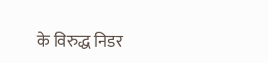के विरुद्ध निडर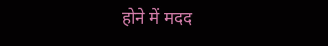होने में मदद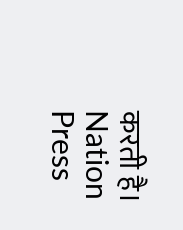करती है।
Nation Press